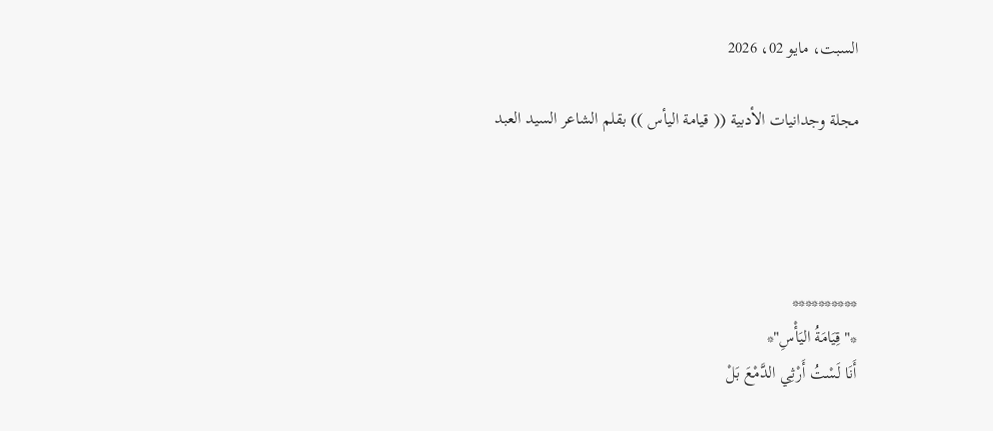السبت، مايو 02، 2026

مجلة وجدانيات الأدبية (( قيامة اليأس )) بقلم الشاعر السيد العبد




**********
*"قِيَامَةُ اليَأْسِ"*
أَنَا لَسْتُ أَرْثِي الدَّمْعَ بَلْ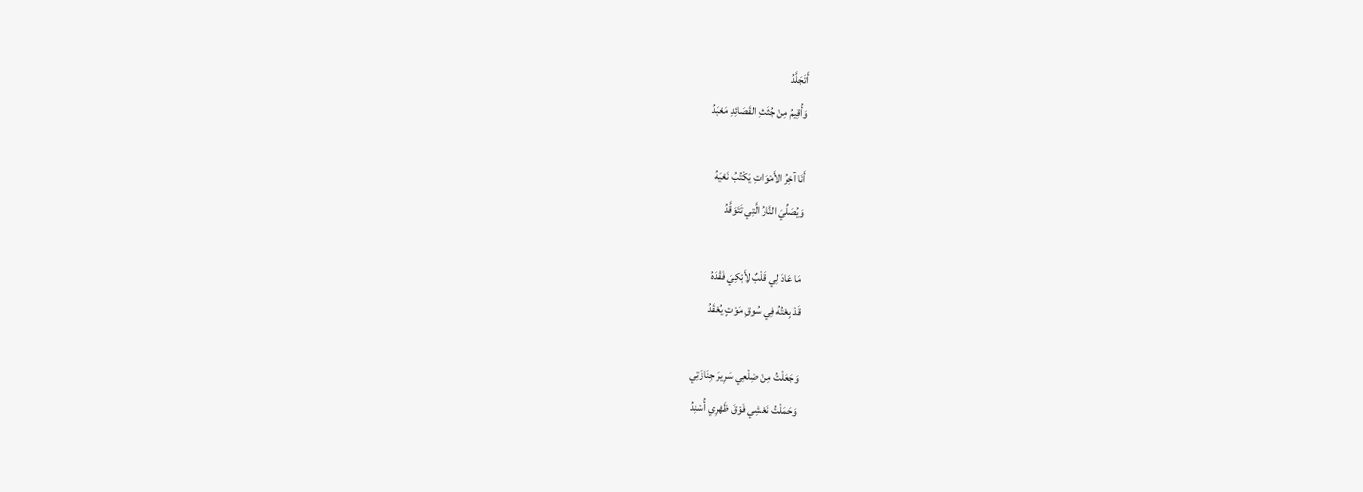أَتَجَلَّدُ
وَأُقِيمُ مِنْ جُثَثِ القَصَائِدِ مَعْبَدُ

أَنَا آخِرُ الأَمْوَاتِ يَكْتُبُ نَعْيَهُ
وَيُصَلِّيَ النَّارُ الَّتِي تَتَوَقَّدُ

مَا عَادَ لِي قَلْبٌ لِأَبْكِيَ فَقْدَهُ
قَدْ بِعْتُهُ فِي سُوقِ مَوْتٍ يُعْقَدُ

وَجَعَلْتُ مِنْ ضِلْعِي سَرِيرَ جِنَازَتِي
وَحَمَلْتُ نَعْشِي فَوْقَ ظَهْرِي أُسْنِدُ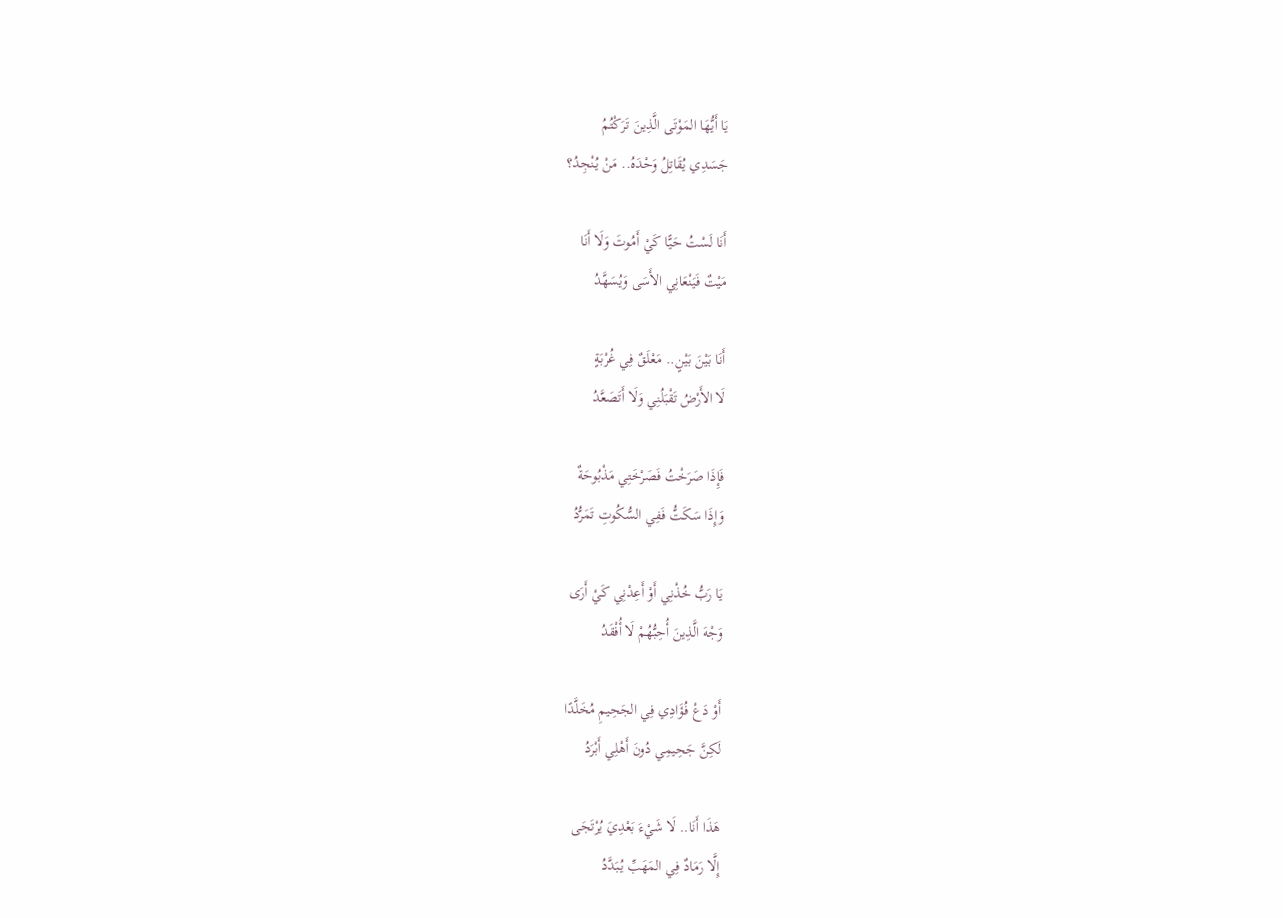يَا أَيُّهَا المَوْتَى الَّذِينَ تَرَكْتُمُ
جَسَدِي يُقَاتِلُ وَحْدَهُ.. مَنْ يُنْجِدُ؟

أَنَا لَسْتُ حَيًّا كَيْ أَمُوتَ وَلَا أَنَا
مَيْتٌ فَيَنْعَانِي الأَسَى وَيُسَهَّدُ

أَنَا بَيْنَ بَيْنٍ.. مَعْلَقٌ فِي غُرْبَةٍ
لَا الأَرْضُ تَقْبَلُنِي وَلَا أَتَصَعَّدُ

فَإِذَا صَرَخْتُ فَصَرْخَتِي مَذْبُوحَةٌ
وَإِذَا سَكَتُّ فَفِي السُّكُوتِ تَمَرُّدُ

يَا رَبُّ خُذْنِي أَوْ أَعِدْنِي كَيْ أَرَى
وَجْهَ الَّذِينَ أُحِبُّهُمْ لَا أُفْقَدُ

أَوْ دَعْ فُؤَادِي فِي الجَحِيمِ مُخَلَّدًا
لَكِنَّ جَحِيمِي دُونَ أَهْلِي أَبْرَدُ

هَذَا أَنَا.. لَا شَيْءَ بَعْدِيَ يُرْتَجَى
إِلَّا رَمَادٌ فِي المَهَبِّ يُبَدَّدُ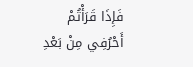فَإِذَا قَرَأْتُمْ أَحْرُفِي مِنْ بَعْدِ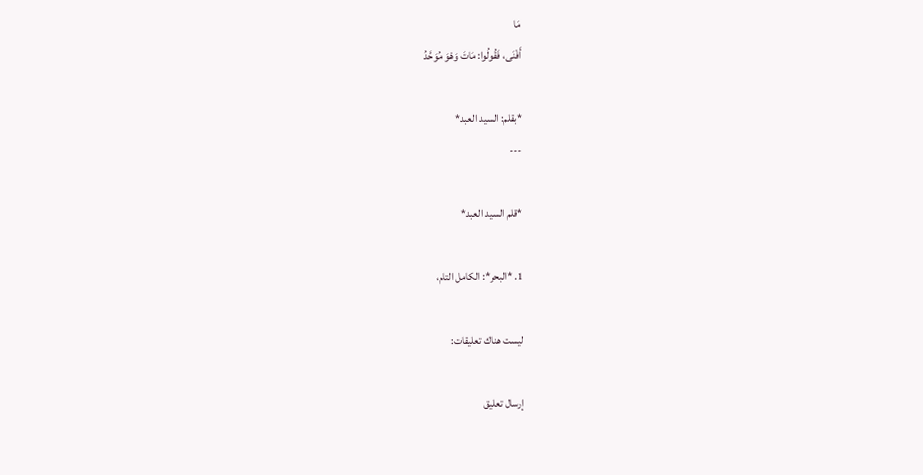مَا
أَفْنَى، فَقُولُوا: مَاتَ وَهْوَ مُوَحَّدُ

*بقلم: السيد العبد*
---

*قلم السيد العبد*

1. *البحر*: الكامل التام،

ليست هناك تعليقات:

إرسال تعليق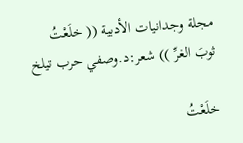مجلة وجدانيات الأدبية (( خلَعْتُ ثوبَ الغرِّ )) شعر:د.وصفي حرب تيلخ

خلَعْتُ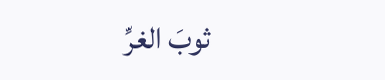ثوبَ الغرِّ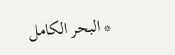* البحر الكامل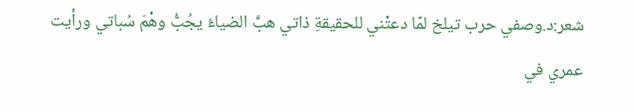شعر:د.وصفي حرب تيلخ لمّا دعتْني للحقيقةِ ذاتي هبَّ الضياءُ يجُبُّ وهْمَ سُباتي ورأيت عمري في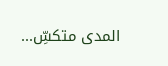المدى متكسِّ...